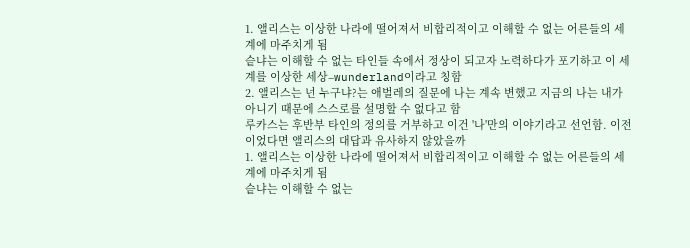1. 앨리스는 이상한 나라에 떨어져서 비합리적이고 이해할 수 없는 어른들의 세계에 마주치게 됨
슽냐는 이해할 수 없는 타인들 속에서 정상이 되고자 노력하다가 포기하고 이 세계를 이상한 세상–wunderland이라고 칭함
2. 앨리스는 넌 누구냐?는 애벌레의 질문에 나는 계속 변했고 지금의 나는 내가 아니기 때문에 스스로를 설명할 수 없다고 함
루카스는 후반부 타인의 정의를 거부하고 이건 '나'만의 이야기라고 선언함. 이전이었다면 앨리스의 대답과 유사하지 않았을까
1. 앨리스는 이상한 나라에 떨어져서 비합리적이고 이해할 수 없는 어른들의 세계에 마주치게 됨
슽냐는 이해할 수 없는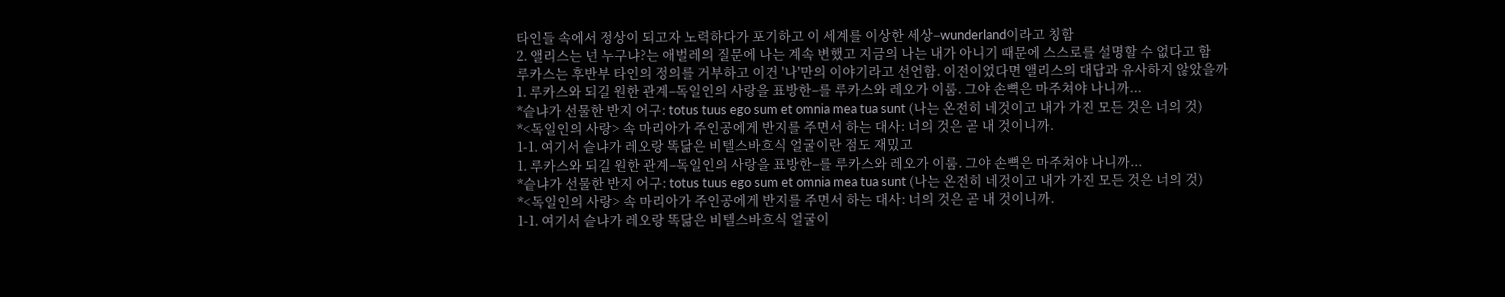타인들 속에서 정상이 되고자 노력하다가 포기하고 이 세계를 이상한 세상–wunderland이라고 칭함
2. 앨리스는 넌 누구냐?는 애벌레의 질문에 나는 계속 변했고 지금의 나는 내가 아니기 때문에 스스로를 설명할 수 없다고 함
루카스는 후반부 타인의 정의를 거부하고 이건 '나'만의 이야기라고 선언함. 이전이었다면 앨리스의 대답과 유사하지 않았을까
1. 루카스와 되길 원한 관계–독일인의 사랑을 표방한–를 루카스와 레오가 이룸. 그야 손뼉은 마주쳐야 나니까...
*슽냐가 선물한 반지 어구: totus tuus ego sum et omnia mea tua sunt (나는 온전히 네것이고 내가 가진 모든 것은 너의 것)
*<독일인의 사랑> 속 마리아가 주인공에게 반지를 주면서 하는 대사: 너의 것은 곧 내 것이니까.
1-1. 여기서 슽냐가 레오랑 똑닮은 비텔스바흐식 얼굴이란 점도 재밌고
1. 루카스와 되길 원한 관계–독일인의 사랑을 표방한–를 루카스와 레오가 이룸. 그야 손뼉은 마주쳐야 나니까...
*슽냐가 선물한 반지 어구: totus tuus ego sum et omnia mea tua sunt (나는 온전히 네것이고 내가 가진 모든 것은 너의 것)
*<독일인의 사랑> 속 마리아가 주인공에게 반지를 주면서 하는 대사: 너의 것은 곧 내 것이니까.
1-1. 여기서 슽냐가 레오랑 똑닮은 비텔스바흐식 얼굴이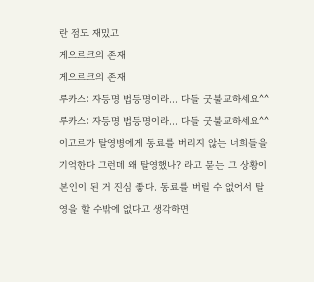란 점도 재밌고
게으르크의 존재
게으르크의 존재
루카스: 자등명 법등명이라... 다들 굿불교하세요^^
루카스: 자등명 법등명이라... 다들 굿불교하세요^^
이고르가 탈영병에게 동료를 버리지 않는 너희들을 기억한다 그런데 왜 탈영했나? 라고 묻는 그 상황이 본인이 된 거 진심 좋다. 동료를 버릴 수 없어서 탈영을 할 수밖에 없다고 생각하면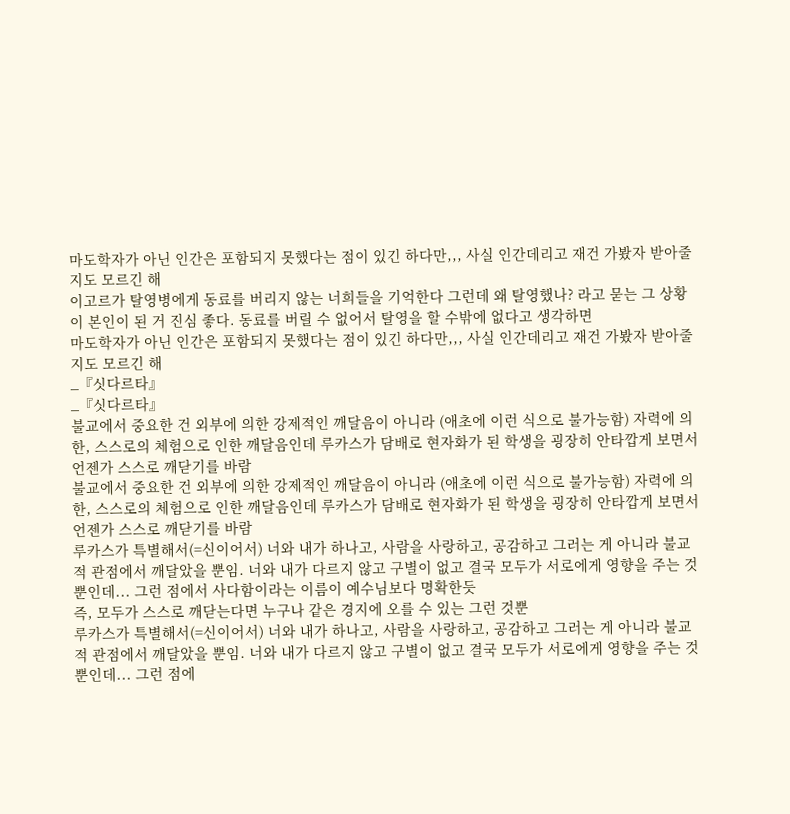마도학자가 아닌 인간은 포함되지 못했다는 점이 있긴 하다만,,, 사실 인간데리고 재건 가봤자 받아줄지도 모르긴 해
이고르가 탈영병에게 동료를 버리지 않는 너희들을 기억한다 그런데 왜 탈영했나? 라고 묻는 그 상황이 본인이 된 거 진심 좋다. 동료를 버릴 수 없어서 탈영을 할 수밖에 없다고 생각하면
마도학자가 아닌 인간은 포함되지 못했다는 점이 있긴 하다만,,, 사실 인간데리고 재건 가봤자 받아줄지도 모르긴 해
_『싯다르타』
_『싯다르타』
불교에서 중요한 건 외부에 의한 강제적인 깨달음이 아니라 (애초에 이런 식으로 불가능함) 자력에 의한, 스스로의 체험으로 인한 깨달음인데 루카스가 담배로 현자화가 된 학생을 굉장히 안타깝게 보면서 언젠가 스스로 깨닫기를 바람
불교에서 중요한 건 외부에 의한 강제적인 깨달음이 아니라 (애초에 이런 식으로 불가능함) 자력에 의한, 스스로의 체험으로 인한 깨달음인데 루카스가 담배로 현자화가 된 학생을 굉장히 안타깝게 보면서 언젠가 스스로 깨닫기를 바람
루카스가 특별해서(=신이어서) 너와 내가 하나고, 사람을 사랑하고, 공감하고 그러는 게 아니라 불교적 관점에서 깨달았을 뿐임. 너와 내가 다르지 않고 구별이 없고 결국 모두가 서로에게 영향을 주는 것 뿐인데... 그런 점에서 사다함이라는 이름이 예수님보다 명확한듯
즉, 모두가 스스로 깨닫는다면 누구나 같은 경지에 오를 수 있는 그런 것뿐
루카스가 특별해서(=신이어서) 너와 내가 하나고, 사람을 사랑하고, 공감하고 그러는 게 아니라 불교적 관점에서 깨달았을 뿐임. 너와 내가 다르지 않고 구별이 없고 결국 모두가 서로에게 영향을 주는 것 뿐인데... 그런 점에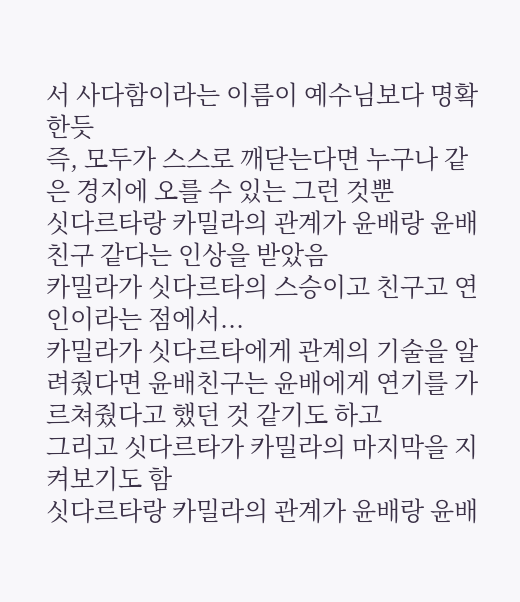서 사다함이라는 이름이 예수님보다 명확한듯
즉, 모두가 스스로 깨닫는다면 누구나 같은 경지에 오를 수 있는 그런 것뿐
싯다르타랑 카밀라의 관계가 윤배랑 윤배친구 같다는 인상을 받았음
카밀라가 싯다르타의 스승이고 친구고 연인이라는 점에서...
카밀라가 싯다르타에게 관계의 기술을 알려줬다면 윤배친구는 윤배에게 연기를 가르쳐줬다고 했던 것 같기도 하고
그리고 싯다르타가 카밀라의 마지막을 지켜보기도 함
싯다르타랑 카밀라의 관계가 윤배랑 윤배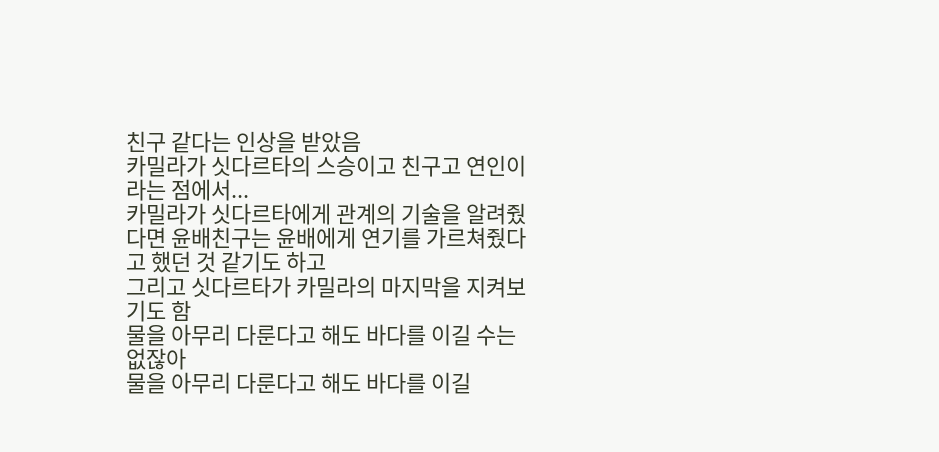친구 같다는 인상을 받았음
카밀라가 싯다르타의 스승이고 친구고 연인이라는 점에서...
카밀라가 싯다르타에게 관계의 기술을 알려줬다면 윤배친구는 윤배에게 연기를 가르쳐줬다고 했던 것 같기도 하고
그리고 싯다르타가 카밀라의 마지막을 지켜보기도 함
물을 아무리 다룬다고 해도 바다를 이길 수는 없잖아
물을 아무리 다룬다고 해도 바다를 이길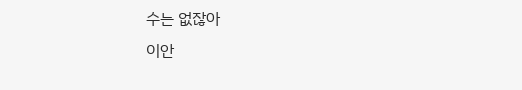수는 없잖아
이안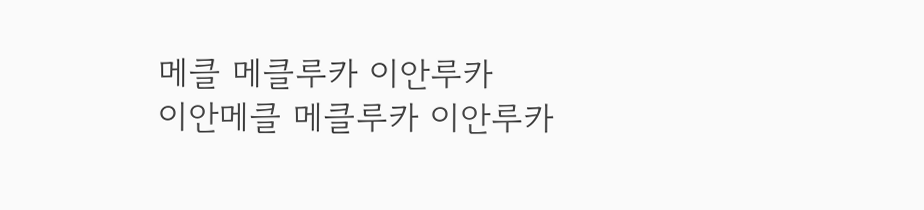메클 메클루카 이안루카
이안메클 메클루카 이안루카